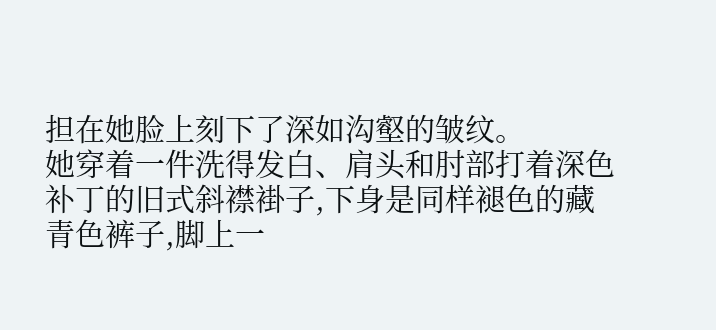担在她脸上刻下了深如沟壑的皱纹。
她穿着一件洗得发白、肩头和肘部打着深色补丁的旧式斜襟褂子,下身是同样褪色的藏青色裤子,脚上一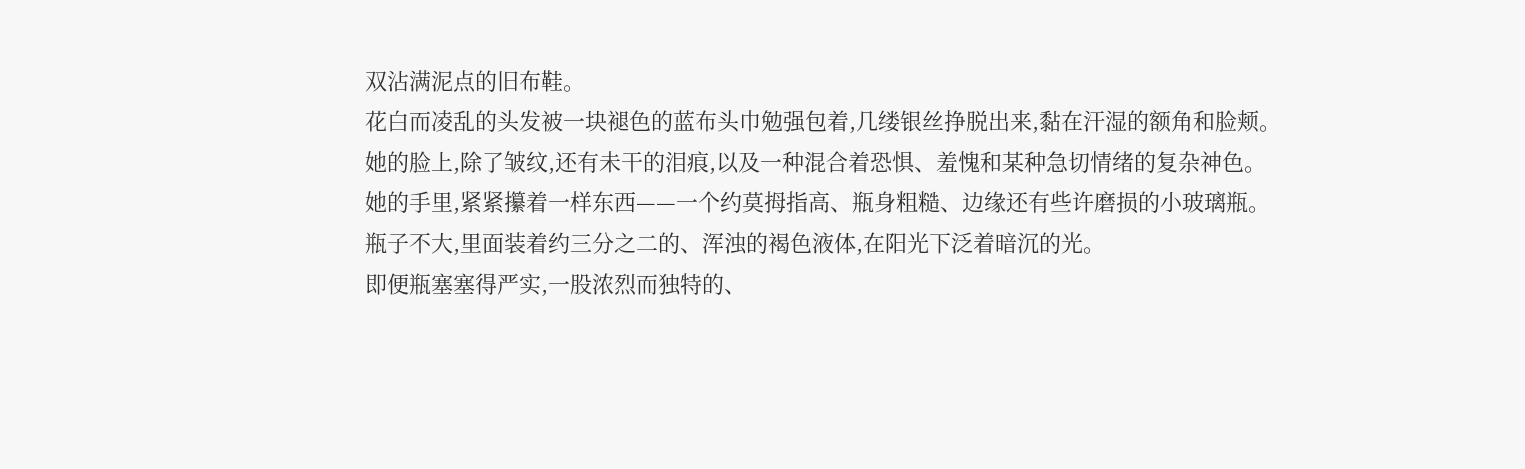双沾满泥点的旧布鞋。
花白而凌乱的头发被一块褪色的蓝布头巾勉强包着,几缕银丝挣脱出来,黏在汗湿的额角和脸颊。
她的脸上,除了皱纹,还有未干的泪痕,以及一种混合着恐惧、羞愧和某种急切情绪的复杂神色。
她的手里,紧紧攥着一样东西——一个约莫拇指高、瓶身粗糙、边缘还有些许磨损的小玻璃瓶。
瓶子不大,里面装着约三分之二的、浑浊的褐色液体,在阳光下泛着暗沉的光。
即便瓶塞塞得严实,一股浓烈而独特的、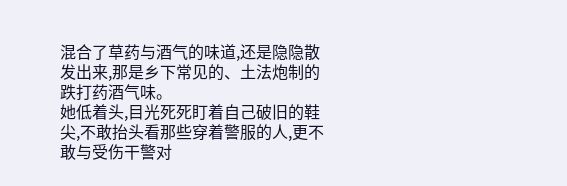混合了草药与酒气的味道,还是隐隐散发出来,那是乡下常见的、土法炮制的跌打药酒气味。
她低着头,目光死死盯着自己破旧的鞋尖,不敢抬头看那些穿着警服的人,更不敢与受伤干警对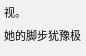视。
她的脚步犹豫极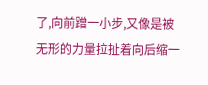了,向前蹭一小步,又像是被无形的力量拉扯着向后缩一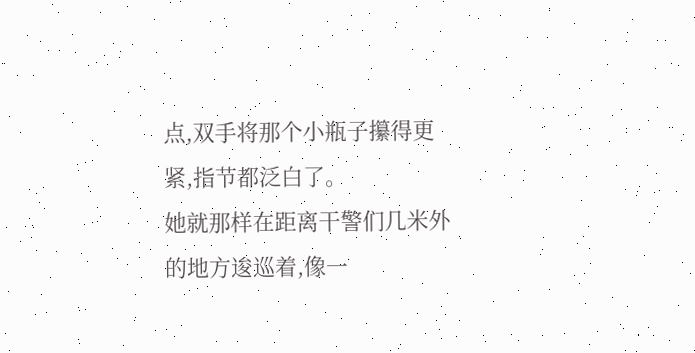点,双手将那个小瓶子攥得更紧,指节都泛白了。
她就那样在距离干警们几米外的地方逡巡着,像一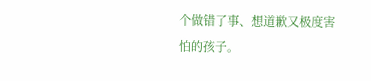个做错了事、想道歉又极度害怕的孩子。